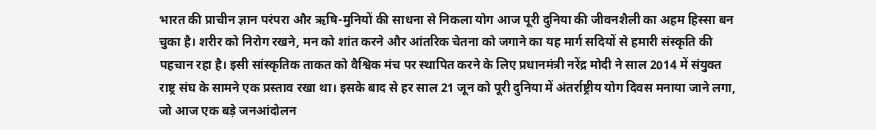भारत की प्राचीन ज्ञान परंपरा और ऋषि-मुनियों की साधना से निकला योग आज पूरी दुनिया की जीवनशैली का अहम हिस्सा बन चुका है। शरीर को निरोग रखने, मन को शांत करने और आंतरिक चेतना को जगाने का यह मार्ग सदियों से हमारी संस्कृति की पहचान रहा है। इसी सांस्कृतिक ताकत को वैश्विक मंच पर स्थापित करने के लिए प्रधानमंत्री नरेंद्र मोदी ने साल 2014 में संयुक्त राष्ट्र संघ के सामने एक प्रस्ताव रखा था। इसके बाद से हर साल 21 जून को पूरी दुनिया में अंतर्राष्ट्रीय योग दिवस मनाया जाने लगा, जो आज एक बड़े जनआंदोलन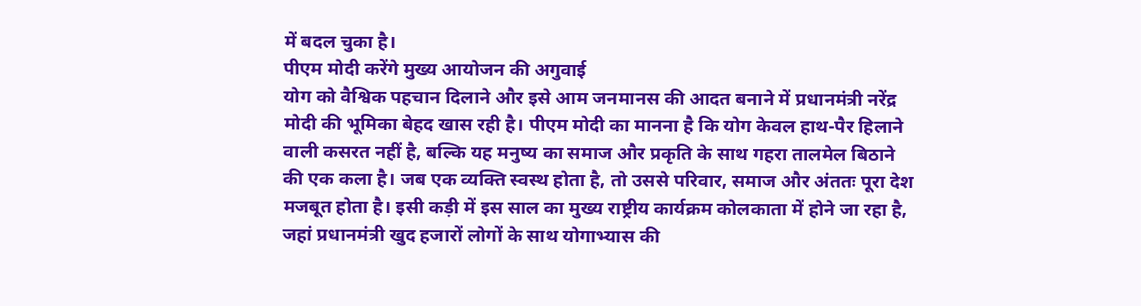में बदल चुका है।
पीएम मोदी करेंगे मुख्य आयोजन की अगुवाई
योग को वैश्विक पहचान दिलाने और इसे आम जनमानस की आदत बनाने में प्रधानमंत्री नरेंद्र मोदी की भूमिका बेहद खास रही है। पीएम मोदी का मानना है कि योग केवल हाथ-पैर हिलाने वाली कसरत नहीं है, बल्कि यह मनुष्य का समाज और प्रकृति के साथ गहरा तालमेल बिठाने की एक कला है। जब एक व्यक्ति स्वस्थ होता है, तो उससे परिवार, समाज और अंततः पूरा देश मजबूत होता है। इसी कड़ी में इस साल का मुख्य राष्ट्रीय कार्यक्रम कोलकाता में होने जा रहा है, जहां प्रधानमंत्री खुद हजारों लोगों के साथ योगाभ्यास की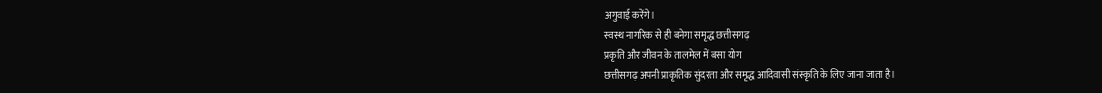अगुवाई करेंगे।
स्वस्थ नागरिक से ही बनेगा समृद्ध छत्तीसगढ़
प्रकृति और जीवन के तालमेल में बसा योग
छत्तीसगढ़ अपनी प्राकृतिक सुंदरता और समृद्ध आदिवासी संस्कृति के लिए जाना जाता है।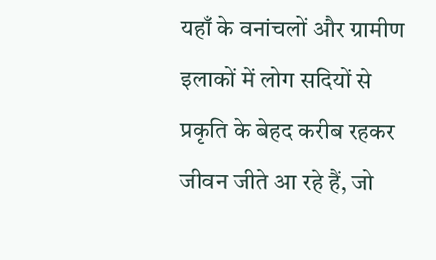यहाँ के वनांचलों और ग्रामीण इलाकों में लोग सदियों से प्रकृति के बेहद करीब रहकर जीवन जीते आ रहे हैं, जो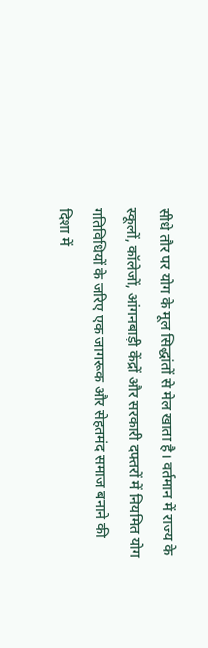सीधे तौर पर योग के मूल सिद्धांतों से मेल खाता है। वर्तमान में राज्य के स्कूलों, कॉलेजों, आंगनबाड़ी केंद्रों और सरकारी दफ्तरों में नियमित योग गतिविधियों के जरिए एक जागरूक और सेहतमंद समाज बनाने की दिशा में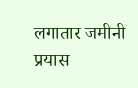लगातार जमीनी प्रयास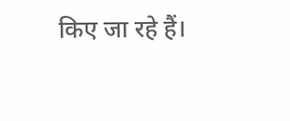किए जा रहे हैं।